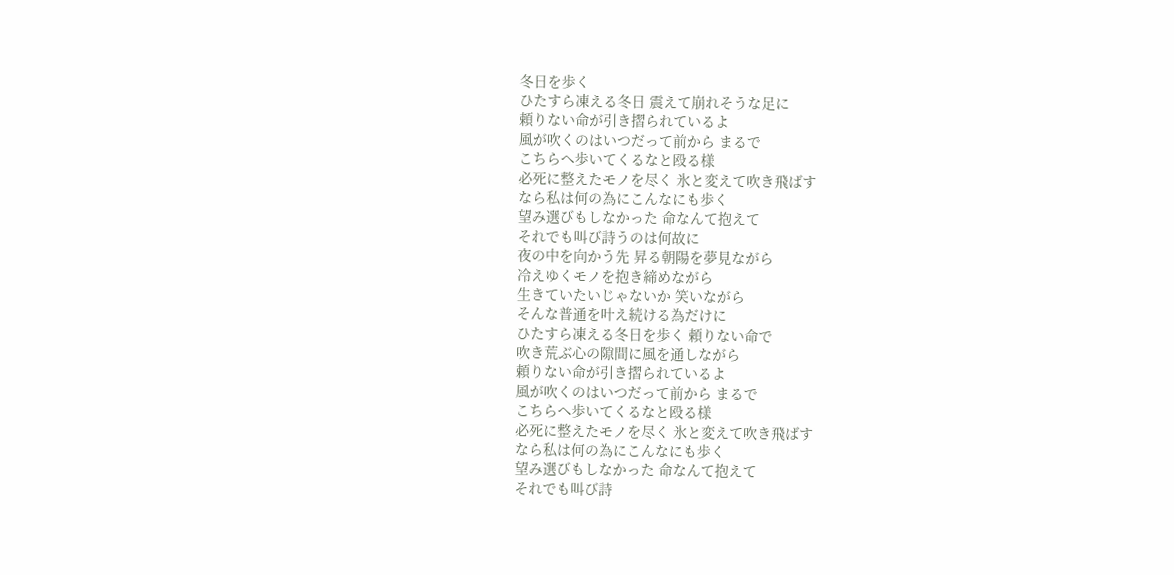冬日を歩く
ひたすら凍える冬日 震えて崩れそうな足に
頼りない命が引き摺られているよ
風が吹くのはいつだって前から まるで
こちらへ歩いてくるなと殴る様
必死に整えたモノを尽く 氷と変えて吹き飛ばす
なら私は何の為にこんなにも歩く
望み選びもしなかった 命なんて抱えて
それでも叫び詩うのは何故に
夜の中を向かう先 昇る朝陽を夢見ながら
冷えゆくモノを抱き締めながら
生きていたいじゃないか 笑いながら
そんな普通を叶え続ける為だけに
ひたすら凍える冬日を歩く 頼りない命で
吹き荒ぶ心の隙間に風を通しながら
頼りない命が引き摺られているよ
風が吹くのはいつだって前から まるで
こちらへ歩いてくるなと殴る様
必死に整えたモノを尽く 氷と変えて吹き飛ばす
なら私は何の為にこんなにも歩く
望み選びもしなかった 命なんて抱えて
それでも叫び詩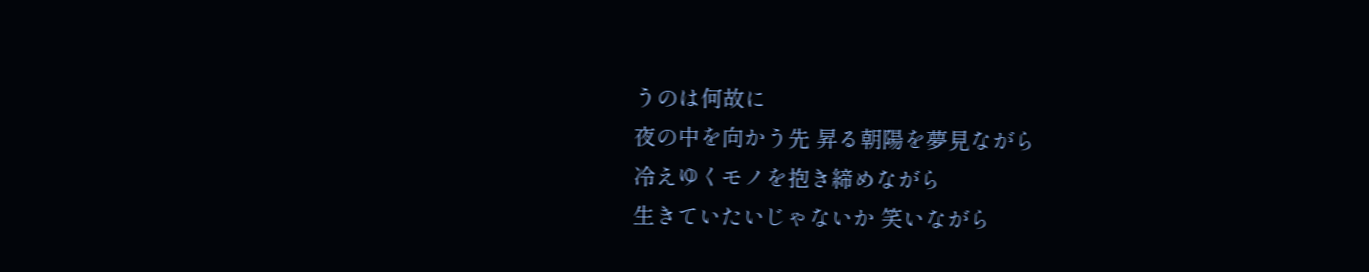うのは何故に
夜の中を向かう先 昇る朝陽を夢見ながら
冷えゆくモノを抱き締めながら
生きていたいじゃないか 笑いながら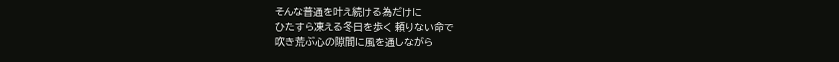そんな普通を叶え続ける為だけに
ひたすら凍える冬日を歩く 頼りない命で
吹き荒ぶ心の隙間に風を通しながら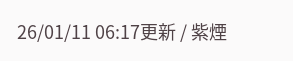26/01/11 06:17更新 / 紫煙